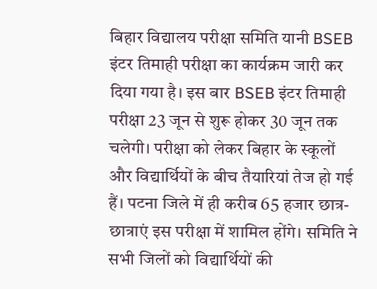बिहार विद्यालय परीक्षा समिति यानी BSEB इंटर तिमाही परीक्षा का कार्यक्रम जारी कर दिया गया है। इस बार BSEB इंटर तिमाही परीक्षा 23 जून से शुरू होकर 30 जून तक चलेगी। परीक्षा को लेकर बिहार के स्कूलों और विद्यार्थियों के बीच तैयारियां तेज हो गई हैं। पटना जिले में ही करीब 65 हजार छात्र-छात्राएं इस परीक्षा में शामिल होंगे। समिति ने सभी जिलों को विद्यार्थियों की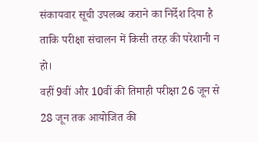संकायवार सूची उपलब्ध कराने का निर्देश दिया है ताकि परीक्षा संचालन में किसी तरह की परेशानी न हो।
वहीं 9वीं और 10वीं की तिमाही परीक्षा 26 जून से 28 जून तक आयोजित की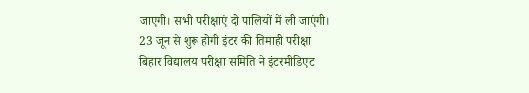जाएगी। सभी परीक्षाएं दो पालियों में ली जाएंगी।
23 जून से शुरू होगी इंटर की तिमाही परीक्षा
बिहार विद्यालय परीक्षा समिति ने इंटरमीडिएट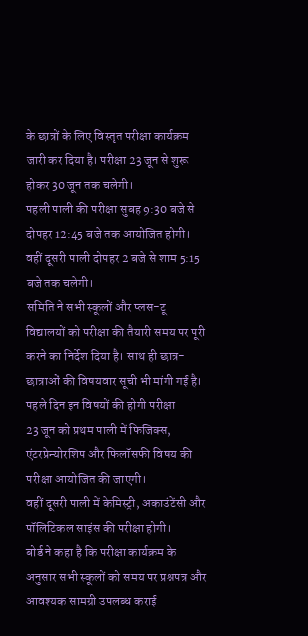के छात्रों के लिए विस्तृत परीक्षा कार्यक्रम जारी कर दिया है। परीक्षा 23 जून से शुरू होकर 30 जून तक चलेगी।
पहली पाली की परीक्षा सुबह 9:30 बजे से दोपहर 12:45 बजे तक आयोजित होगी। वहीं दूसरी पाली दोपहर 2 बजे से शाम 5:15 बजे तक चलेगी।
समिति ने सभी स्कूलों और प्लस-टू विद्यालयों को परीक्षा की तैयारी समय पर पूरी करने का निर्देश दिया है। साथ ही छात्र-छात्राओं की विषयवार सूची भी मांगी गई है।
पहले दिन इन विषयों की होगी परीक्षा
23 जून को प्रथम पाली में फिजिक्स, एंटरप्रेन्योरशिप और फिलॉसफी विषय की परीक्षा आयोजित की जाएगी।
वहीं दूसरी पाली में केमिस्ट्री, अकाउंटेंसी और पॉलिटिकल साइंस की परीक्षा होगी।
बोर्ड ने कहा है कि परीक्षा कार्यक्रम के अनुसार सभी स्कूलों को समय पर प्रश्नपत्र और आवश्यक सामग्री उपलब्ध कराई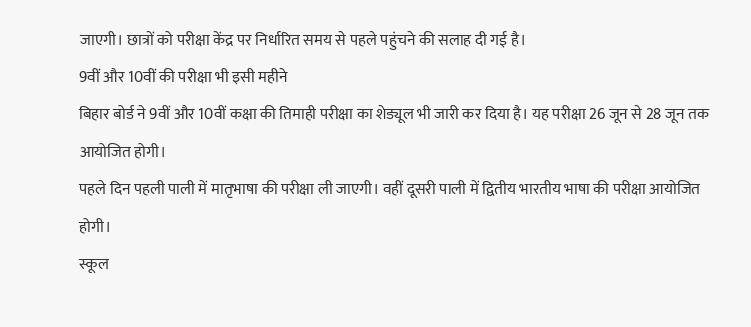जाएगी। छात्रों को परीक्षा केंद्र पर निर्धारित समय से पहले पहुंचने की सलाह दी गई है।
9वीं और 10वीं की परीक्षा भी इसी महीने
बिहार बोर्ड ने 9वीं और 10वीं कक्षा की तिमाही परीक्षा का शेड्यूल भी जारी कर दिया है। यह परीक्षा 26 जून से 28 जून तक आयोजित होगी।
पहले दिन पहली पाली में मातृभाषा की परीक्षा ली जाएगी। वहीं दूसरी पाली में द्वितीय भारतीय भाषा की परीक्षा आयोजित होगी।
स्कूल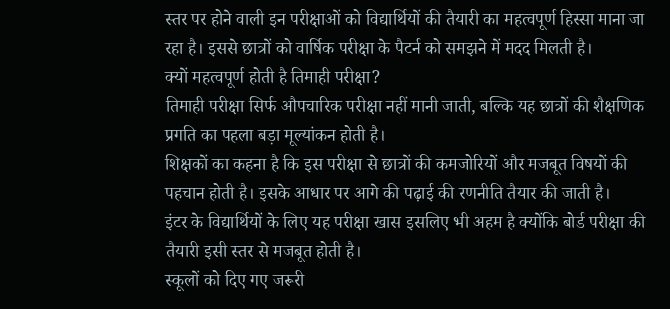स्तर पर होने वाली इन परीक्षाओं को विद्यार्थियों की तैयारी का महत्वपूर्ण हिस्सा माना जा रहा है। इससे छात्रों को वार्षिक परीक्षा के पैटर्न को समझने में मदद मिलती है।
क्यों महत्वपूर्ण होती है तिमाही परीक्षा?
तिमाही परीक्षा सिर्फ औपचारिक परीक्षा नहीं मानी जाती, बल्कि यह छात्रों की शैक्षणिक प्रगति का पहला बड़ा मूल्यांकन होती है।
शिक्षकों का कहना है कि इस परीक्षा से छात्रों की कमजोरियों और मजबूत विषयों की पहचान होती है। इसके आधार पर आगे की पढ़ाई की रणनीति तैयार की जाती है।
इंटर के विद्यार्थियों के लिए यह परीक्षा खास इसलिए भी अहम है क्योंकि बोर्ड परीक्षा की तैयारी इसी स्तर से मजबूत होती है।
स्कूलों को दिए गए जरूरी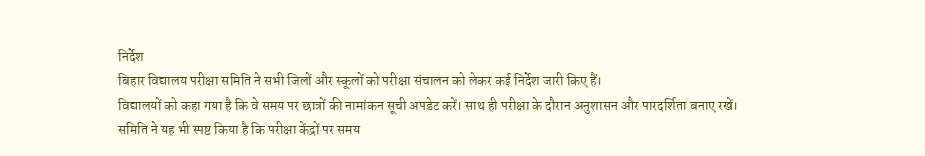निर्देश
बिहार विद्यालय परीक्षा समिति ने सभी जिलों और स्कूलों को परीक्षा संचालन को लेकर कई निर्देश जारी किए हैं।
विद्यालयों को कहा गया है कि वे समय पर छात्रों की नामांकन सूची अपडेट करें। साथ ही परीक्षा के दौरान अनुशासन और पारदर्शिता बनाए रखें।
समिति ने यह भी स्पष्ट किया है कि परीक्षा केंद्रों पर समय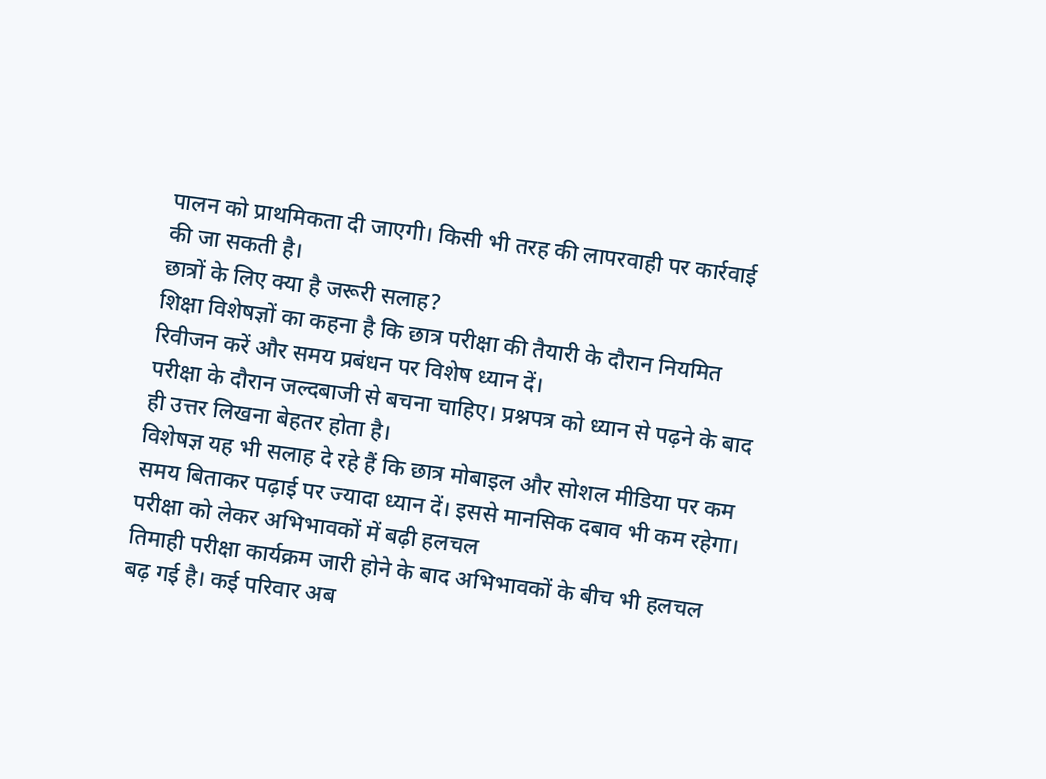पालन को प्राथमिकता दी जाएगी। किसी भी तरह की लापरवाही पर कार्रवाई की जा सकती है।
छात्रों के लिए क्या है जरूरी सलाह?
शिक्षा विशेषज्ञों का कहना है कि छात्र परीक्षा की तैयारी के दौरान नियमित रिवीजन करें और समय प्रबंधन पर विशेष ध्यान दें।
परीक्षा के दौरान जल्दबाजी से बचना चाहिए। प्रश्नपत्र को ध्यान से पढ़ने के बाद ही उत्तर लिखना बेहतर होता है।
विशेषज्ञ यह भी सलाह दे रहे हैं कि छात्र मोबाइल और सोशल मीडिया पर कम समय बिताकर पढ़ाई पर ज्यादा ध्यान दें। इससे मानसिक दबाव भी कम रहेगा।
परीक्षा को लेकर अभिभावकों में बढ़ी हलचल
तिमाही परीक्षा कार्यक्रम जारी होने के बाद अभिभावकों के बीच भी हलचल बढ़ गई है। कई परिवार अब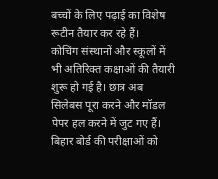बच्चों के लिए पढ़ाई का विशेष रूटीन तैयार कर रहे हैं।
कोचिंग संस्थानों और स्कूलों में भी अतिरिक्त कक्षाओं की तैयारी शुरू हो गई है। छात्र अब सिलेबस पूरा करने और मॉडल पेपर हल करने में जुट गए हैं।
बिहार बोर्ड की परीक्षाओं को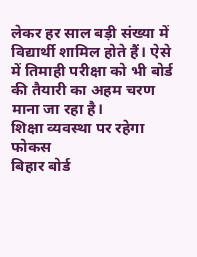लेकर हर साल बड़ी संख्या में विद्यार्थी शामिल होते हैं। ऐसे में तिमाही परीक्षा को भी बोर्ड की तैयारी का अहम चरण माना जा रहा है।
शिक्षा व्यवस्था पर रहेगा फोकस
बिहार बोर्ड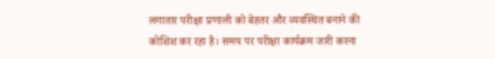लगातार परीक्षा प्रणाली को बेहतर और व्यवस्थित बनाने की कोशिश कर रहा है। समय पर परीक्षा कार्यक्रम जारी करना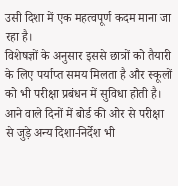उसी दिशा में एक महत्वपूर्ण कदम माना जा रहा है।
विशेषज्ञों के अनुसार इससे छात्रों को तैयारी के लिए पर्याप्त समय मिलता है और स्कूलों को भी परीक्षा प्रबंधन में सुविधा होती है।
आने वाले दिनों में बोर्ड की ओर से परीक्षा से जुड़े अन्य दिशा-निर्देश भी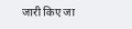जारी किए जा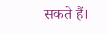सकते हैं।